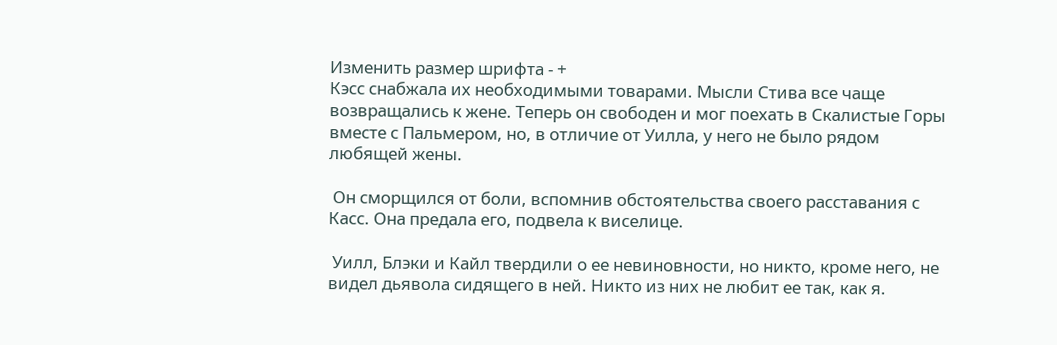Изменить размер шрифта - +
Кэсс снабжала их необходимыми товарами. Мысли Стива все чаще возвращались к жене. Теперь он свободен и мог поехать в Скалистые Горы вместе с Пальмером, но, в отличие от Уилла, у него не было рядом любящей жены.

 Он сморщился от боли, вспомнив обстоятельства своего расставания с Касс. Она предала его, подвела к виселице.

 Уилл, Блэки и Кайл твердили о ее невиновности, но никто, кроме него, не видел дьявола сидящего в ней. Никто из них не любит ее так, как я.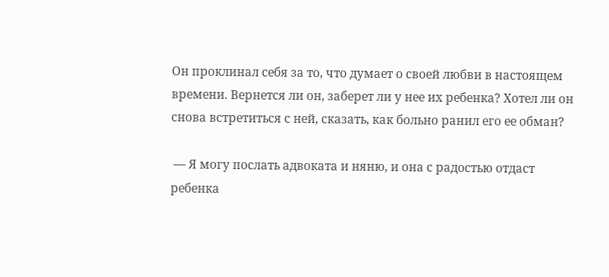Он проклинал себя за то, что думает о своей любви в настоящем времени. Вернется ли он, заберет ли у нее их ребенка? Хотел ли он снова встретиться с ней, сказать, как больно ранил его ее обман?

 — Я могу послать адвоката и няню, и она с радостью отдаст ребенка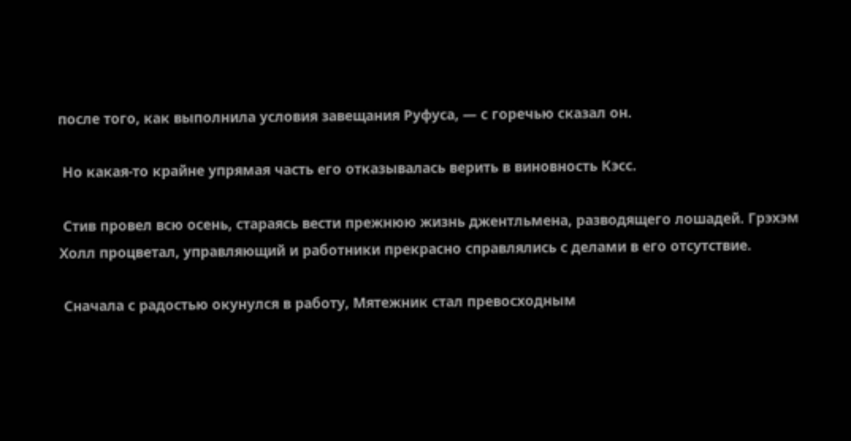после того, как выполнила условия завещания Руфуса, — с горечью сказал он.

 Но какая-то крайне упрямая часть его отказывалась верить в виновность Кэсс.

 Стив провел всю осень, стараясь вести прежнюю жизнь джентльмена, разводящего лошадей. Грэхэм Холл процветал, управляющий и работники прекрасно справлялись с делами в его отсутствие.

 Сначала с радостью окунулся в работу, Мятежник стал превосходным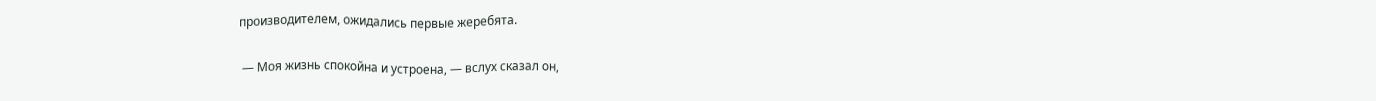производителем, ожидались первые жеребята.

 — Моя жизнь спокойна и устроена, — вслух сказал он,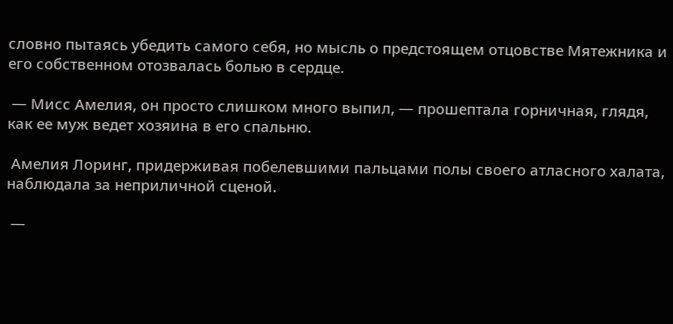словно пытаясь убедить самого себя, но мысль о предстоящем отцовстве Мятежника и его собственном отозвалась болью в сердце.

 — Мисс Амелия, он просто слишком много выпил, — прошептала горничная, глядя, как ее муж ведет хозяина в его спальню.

 Амелия Лоринг, придерживая побелевшими пальцами полы своего атласного халата, наблюдала за неприличной сценой.

 —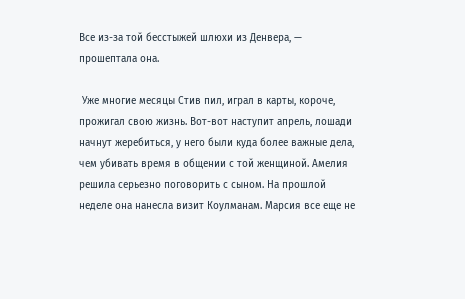Все из-за той бесстыжей шлюхи из Денвера, — прошептала она.

 Уже многие месяцы Стив пил, играл в карты, короче, прожигал свою жизнь. Вот-вот наступит апрель, лошади начнут жеребиться, у него были куда более важные дела, чем убивать время в общении с той женщиной. Амелия решила серьезно поговорить с сыном. На прошлой неделе она нанесла визит Коулманам. Марсия все еще не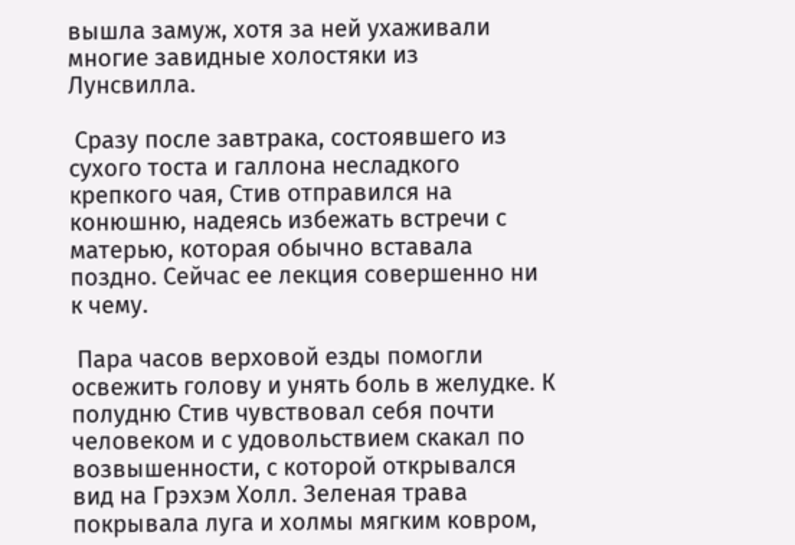вышла замуж, хотя за ней ухаживали многие завидные холостяки из Лунсвилла.

 Сразу после завтрака, состоявшего из сухого тоста и галлона несладкого крепкого чая, Стив отправился на конюшню, надеясь избежать встречи с матерью, которая обычно вставала поздно. Сейчас ее лекция совершенно ни к чему.

 Пара часов верховой езды помогли освежить голову и унять боль в желудке. К полудню Стив чувствовал себя почти человеком и с удовольствием скакал по возвышенности, с которой открывался вид на Грэхэм Холл. Зеленая трава покрывала луга и холмы мягким ковром,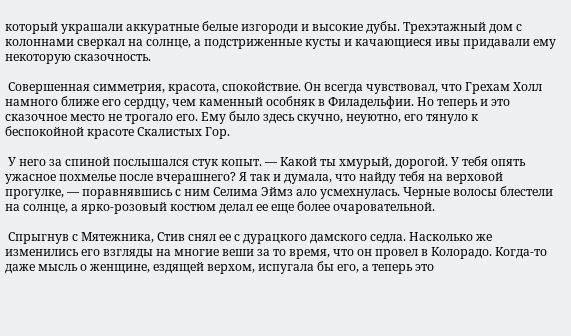который украшали аккуратные белые изгороди и высокие дубы. Трехэтажный дом с колоннами сверкал на солнце, а подстриженные кусты и качающиеся ивы придавали ему некоторую сказочность.

 Совершенная симметрия, красота, спокойствие. Он всегда чувствовал, что Грехам Холл намного ближе его сердцу, чем каменный особняк в Филадельфии. Но теперь и это сказочное место не трогало его. Ему было здесь скучно, неуютно, его тянуло к беспокойной красоте Скалистых Гор.

 У него за спиной послышался стук копыт. — Какой ты хмурый, дорогой. У тебя опять ужасное похмелье после вчерашнего? Я так и думала, что найду тебя на верховой прогулке, — поравнявшись с ним Селима Эймз ало усмехнулась. Черные волосы блестели на солнце, а ярко-розовый костюм делал ее еще более очаровательной.

 Спрыгнув с Мятежника, Стив снял ее с дурацкого дамского седла. Насколько же изменились его взгляды на многие веши за то время, что он провел в Колорадо. Когда-то даже мысль о женщине, ездящей верхом, испугала бы его, а теперь это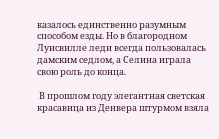казалось единственно разумным способом езды. Но в благородном Луисвилле леди всегда пользовалась дамским седлом, а Селина играла свою роль до конца.

 В прошлом году элегантная светская красавица из Денвера штурмом взяла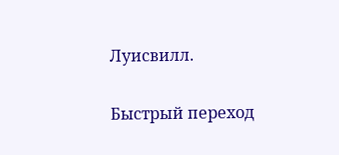Луисвилл.

Быстрый переход